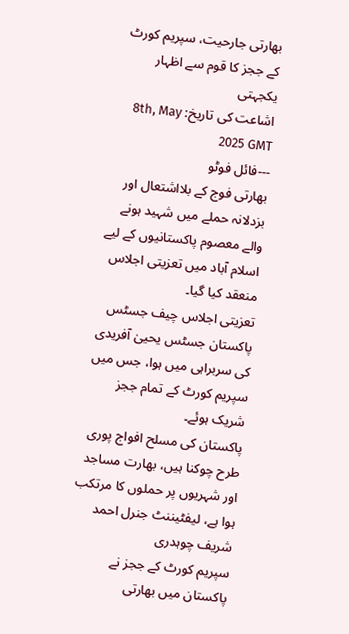بھارتی جارحیت، سپریم کورٹ کے ججز کا قوم سے اظہار یکجہتی
اشاعت کی تاریخ: 8th, May 2025 GMT
---فائل فوٹو
بھارتی فوج کے بلااشتعال اور بزدلانہ حملے میں شہید ہونے والے معصوم پاکستانیوں کے لیے اسلام آباد میں تعزیتی اجلاس منعقد کیا گیا۔
تعزیتی اجلاس چیف جسٹس پاکستان جسٹس یحییٰ آفریدی کی سربراہی میں ہوا، جس میں سپریم کورٹ کے تمام ججز شریک ہوئے۔
پاکستان کی مسلح افواج پوری طرح چوکنا ہیں، بھارت مساجد اور شہریوں پر حملوں کا مرتکب ہوا ہے، لیفٹیننٹ جنرل احمد شریف چوہدری
سپریم کورٹ کے ججز نے پاکستان میں بھارتی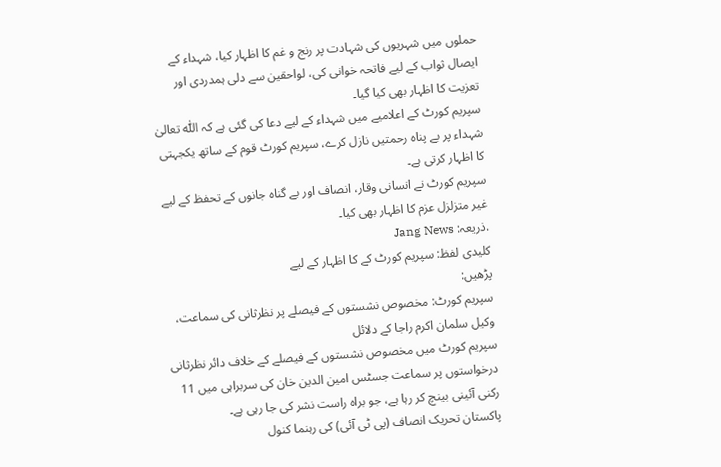حملوں میں شہریوں کی شہادت پر رنج و غم کا اظہار کیا، شہداء کے ایصال ثواب کے لیے فاتحہ خوانی کی، لواحقین سے دلی ہمدردی اور تعزیت کا اظہار بھی کیا گیا۔
سپریم کورٹ کے اعلامیے میں شہداء کے لیے دعا کی گئی ہے کہ اللّٰہ تعالیٰ شہداء پر بے پناہ رحمتیں نازل کرے، سپریم کورٹ قوم کے ساتھ یکجہتی کا اظہار کرتی ہے۔
سپریم کورٹ نے انسانی وقار، انصاف اور بے گناہ جانوں کے تحفظ کے لیے غیر متزلزل عزم کا اظہار بھی کیا۔
.ذریعہ: Jang News
کلیدی لفظ: سپریم کورٹ کے کا اظہار کے لیے
پڑھیں:
سپریم کورٹ: مخصوص نشستوں کے فیصلے پر نظرثانی کی سماعت، وکیل سلمان اکرم راجا کے دلائل
سپریم کورٹ میں مخصوص نشستوں کے فیصلے کے خلاف دائر نظرثانی درخواستوں پر سماعت جسٹس امین الدین خان کی سربراہی میں 11 رکنی آئینی بینچ کر رہا ہے، جو براہ راست نشر کی جا رہی ہے۔
پاکستان تحریک انصاف (پی ٹی آئی) کی رہنما کنول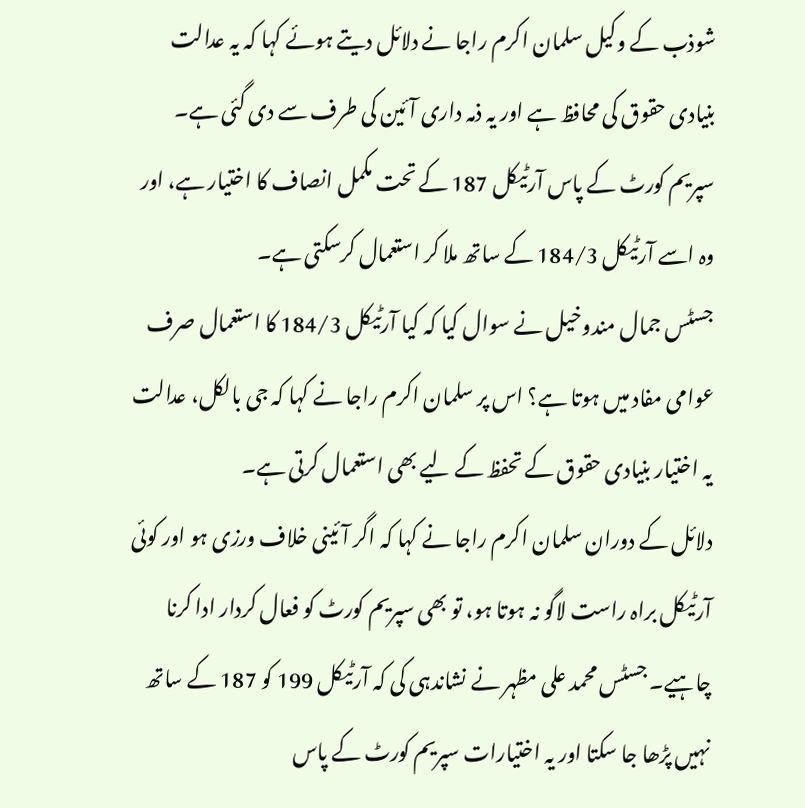شوذب کے وکیل سلمان اکرم راجا نے دلائل دیتے ہوئے کہا کہ یہ عدالت بنیادی حقوق کی محافظ ہے اور یہ ذمہ داری آئین کی طرف سے دی گئی ہے۔ سپریم کورٹ کے پاس آرٹیکل 187 کے تحت مکمل انصاف کا اختیار ہے، اور وہ اسے آرٹیکل 184/3 کے ساتھ ملا کر استعمال کرسکتی ہے۔
جسٹس جمال مندوخیل نے سوال کیا کہ کیا آرٹیکل 184/3 کا استعمال صرف عوامی مفاد میں ہوتا ہے؟ اس پر سلمان اکرم راجا نے کہا کہ جی بالکل، عدالت یہ اختیار بنیادی حقوق کے تحفظ کے لیے بھی استعمال کرتی ہے۔
دلائل کے دوران سلمان اکرم راجا نے کہا کہ اگر آئینی خلاف ورزی ہو اور کوئی آرٹیکل براہ راست لاگو نہ ہوتا ہو، تو بھی سپریم کورٹ کو فعال کردار ادا کرنا چاہیے۔ جسٹس محمد علی مظہر نے نشاندہی کی کہ آرٹیکل 199 کو 187 کے ساتھ نہیں پڑھا جا سکتا اور یہ اختیارات سپریم کورٹ کے پاس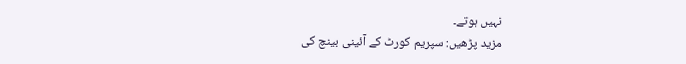نہیں ہوتے۔
مزید پڑھیں: سپریم کورٹ کے آئینی بینچ کی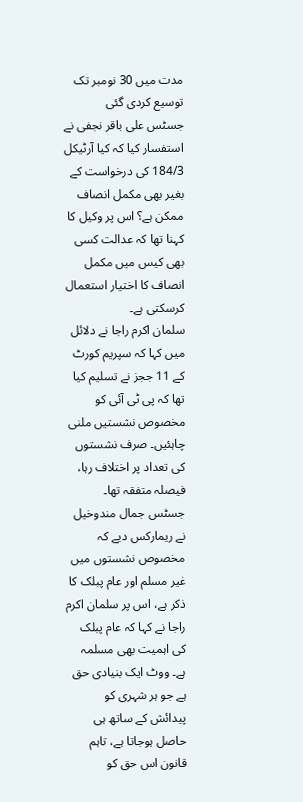مدت میں 30 نومبر تک توسیع کردی گئی
جسٹس علی باقر نجفی نے استفسار کیا کہ کیا آرٹیکل 184/3 کی درخواست کے بغیر بھی مکمل انصاف ممکن ہے؟ اس پر وکیل کا کہنا تھا کہ عدالت کسی بھی کیس میں مکمل انصاف کا اختیار استعمال کرسکتی ہے۔
سلمان اکرم راجا نے دلائل میں کہا کہ سپریم کورٹ کے 11 ججز نے تسلیم کیا تھا کہ پی ٹی آئی کو مخصوص نشستیں ملنی چاہئیں۔ صرف نشستوں کی تعداد پر اختلاف رہا، فیصلہ متفقہ تھا۔
جسٹس جمال مندوخیل نے ریمارکس دیے کہ مخصوص نشستوں میں غیر مسلم اور عام پبلک کا ذکر ہے، اس پر سلمان اکرم راجا نے کہا کہ عام پبلک کی اہمیت بھی مسلمہ ہے۔ ووٹ ایک بنیادی حق ہے جو ہر شہری کو پیدائش کے ساتھ ہی حاصل ہوجاتا ہے، تاہم قانون اس حق کو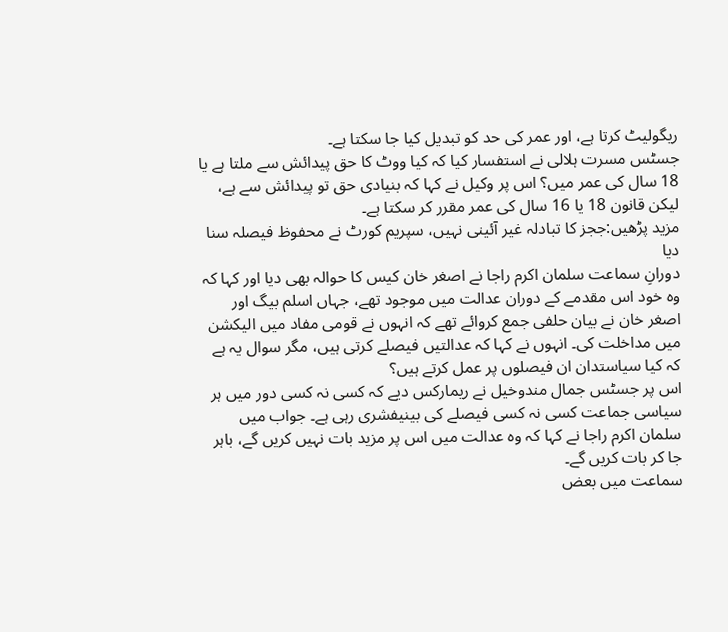ریگولیٹ کرتا ہے، اور عمر کی حد کو تبدیل کیا جا سکتا ہے۔
جسٹس مسرت ہلالی نے استفسار کیا کہ کیا ووٹ کا حق پیدائش سے ملتا ہے یا 18 سال کی عمر میں؟ اس پر وکیل نے کہا کہ بنیادی حق تو پیدائش سے ہے، لیکن قانون 18 یا 16 سال کی عمر مقرر کر سکتا ہے۔
مزید پڑھیں:ججز کا تبادلہ غیر آئینی نہیں، سپریم کورٹ نے محفوظ فیصلہ سنا دیا
دورانِ سماعت سلمان اکرم راجا نے اصغر خان کیس کا حوالہ بھی دیا اور کہا کہ وہ خود اس مقدمے کے دوران عدالت میں موجود تھے، جہاں اسلم بیگ اور اصغر خان نے بیان حلفی جمع کروائے تھے کہ انہوں نے قومی مفاد میں الیکشن میں مداخلت کی۔ انہوں نے کہا کہ عدالتیں فیصلے کرتی ہیں، مگر سوال یہ ہے کہ کیا سیاستدان ان فیصلوں پر عمل کرتے ہیں؟
اس پر جسٹس جمال مندوخیل نے ریمارکس دیے کہ کسی نہ کسی دور میں ہر سیاسی جماعت کسی نہ کسی فیصلے کی بینیفشری رہی ہے۔ جواب میں سلمان اکرم راجا نے کہا کہ وہ عدالت میں اس پر مزید بات نہیں کریں گے، باہر جا کر بات کریں گے۔
سماعت میں بعض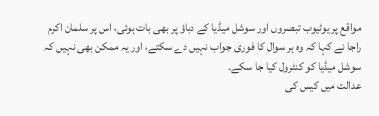مواقع پر یوٹیوب تبصروں اور سوشل میڈیا کے دباؤ پر بھی بات ہوئی، اس پر سلمان اکرم راجا نے کہا کہ وہ ہر سوال کا فوری جواب نہیں دے سکتے، اور یہ ممکن بھی نہیں کہ سوشل میڈیا کو کنٹرول کیا جا سکے۔
عدالت میں کیس کی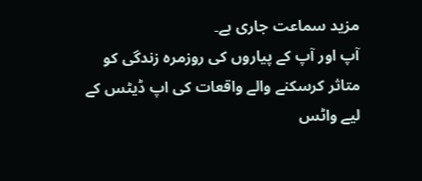مزید سماعت جاری ہے۔
آپ اور آپ کے پیاروں کی روزمرہ زندگی کو متاثر کرسکنے والے واقعات کی اپ ڈیٹس کے لیے واٹس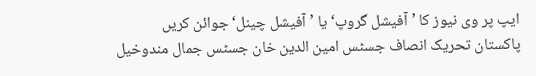ایپ پر وی نیوز کا ’آفیشل گروپ‘ یا ’آفیشل چینل‘ جوائن کریں
پاکستان تحریک انصاف جسٹس امین الدین خان جسٹس جمال مندوخیل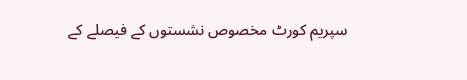سپریم کورٹ مخصوص نشستوں کے فیصلے کے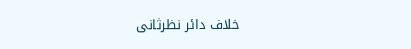خلاف دائر نظرثانی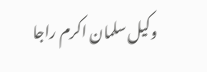وکیل سلمان اکرم راجا